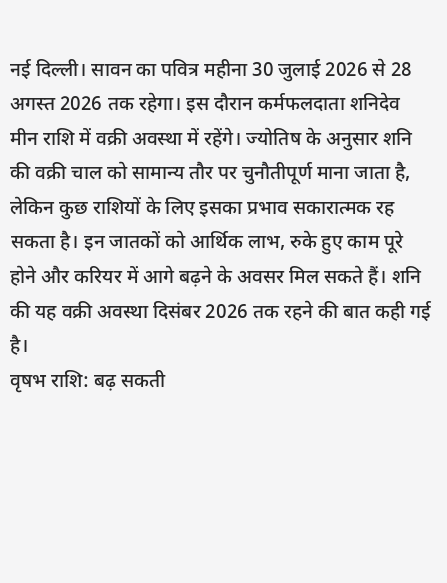नई दिल्ली। सावन का पवित्र महीना 30 जुलाई 2026 से 28 अगस्त 2026 तक रहेगा। इस दौरान कर्मफलदाता शनिदेव मीन राशि में वक्री अवस्था में रहेंगे। ज्योतिष के अनुसार शनि की वक्री चाल को सामान्य तौर पर चुनौतीपूर्ण माना जाता है, लेकिन कुछ राशियों के लिए इसका प्रभाव सकारात्मक रह सकता है। इन जातकों को आर्थिक लाभ, रुके हुए काम पूरे होने और करियर में आगे बढ़ने के अवसर मिल सकते हैं। शनि की यह वक्री अवस्था दिसंबर 2026 तक रहने की बात कही गई है।
वृषभ राशि: बढ़ सकती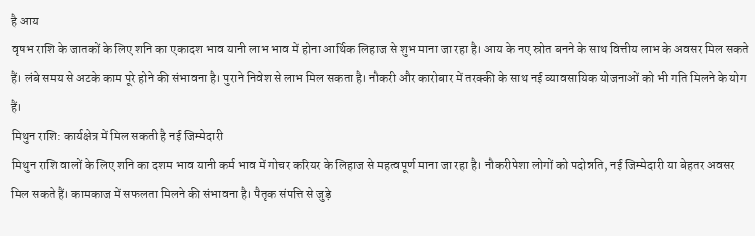है आय
वृषभ राशि के जातकों के लिए शनि का एकादश भाव यानी लाभ भाव में होना आर्थिक लिहाज से शुभ माना जा रहा है। आय के नए स्रोत बनने के साथ वित्तीय लाभ के अवसर मिल सकते हैं। लंबे समय से अटके काम पूरे होने की संभावना है। पुराने निवेश से लाभ मिल सकता है। नौकरी और कारोबार में तरक्की के साथ नई व्यावसायिक योजनाओं को भी गति मिलने के योग हैं।
मिथुन राशि: कार्यक्षेत्र में मिल सकती है नई जिम्मेदारी
मिथुन राशि वालों के लिए शनि का दशम भाव यानी कर्म भाव में गोचर करियर के लिहाज से महत्वपूर्ण माना जा रहा है। नौकरीपेशा लोगों को पदोन्नति, नई जिम्मेदारी या बेहतर अवसर मिल सकते हैं। कामकाज में सफलता मिलने की संभावना है। पैतृक संपत्ति से जुड़े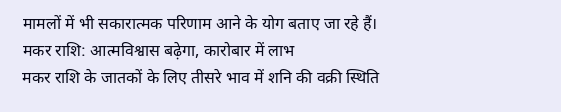मामलों में भी सकारात्मक परिणाम आने के योग बताए जा रहे हैं।
मकर राशि: आत्मविश्वास बढ़ेगा, कारोबार में लाभ
मकर राशि के जातकों के लिए तीसरे भाव में शनि की वक्री स्थिति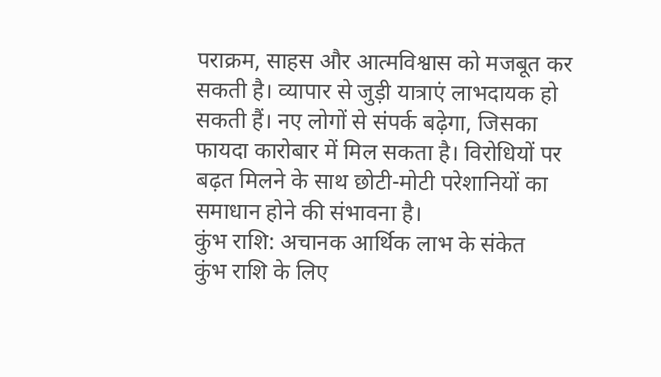पराक्रम, साहस और आत्मविश्वास को मजबूत कर सकती है। व्यापार से जुड़ी यात्राएं लाभदायक हो सकती हैं। नए लोगों से संपर्क बढ़ेगा, जिसका फायदा कारोबार में मिल सकता है। विरोधियों पर बढ़त मिलने के साथ छोटी-मोटी परेशानियों का समाधान होने की संभावना है।
कुंभ राशि: अचानक आर्थिक लाभ के संकेत
कुंभ राशि के लिए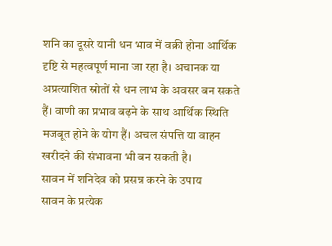शनि का दूसरे यानी धन भाव में वक्री होना आर्थिक दृष्टि से महत्वपूर्ण माना जा रहा है। अचानक या अप्रत्याशित स्रोतों से धन लाभ के अवसर बन सकते हैं। वाणी का प्रभाव बढ़ने के साथ आर्थिक स्थिति मजबूत होने के योग हैं। अचल संपत्ति या वाहन खरीदने की संभावना भी बन सकती है।
सावन में शनिदेव को प्रसन्न करने के उपाय
सावन के प्रत्येक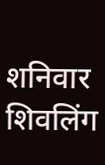शनिवार शिवलिंग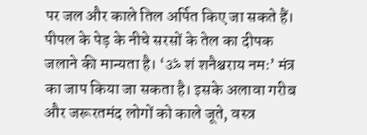पर जल और काले तिल अर्पित किए जा सकते हैं। पीपल के पेड़ के नीचे सरसों के तेल का दीपक जलाने की मान्यता है। ‘ॐ शं शनैश्चराय नमः’ मंत्र का जाप किया जा सकता है। इसके अलावा गरीब और जरूरतमंद लोगों को काले जूते, वस्त्र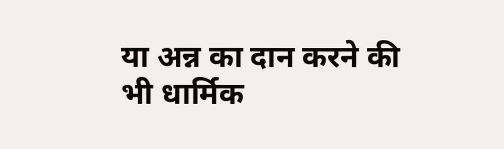या अन्न का दान करने की भी धार्मिक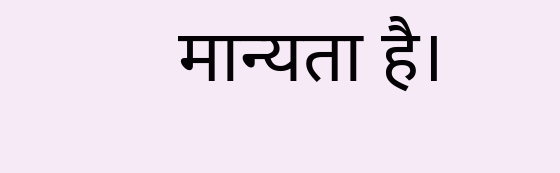मान्यता है।